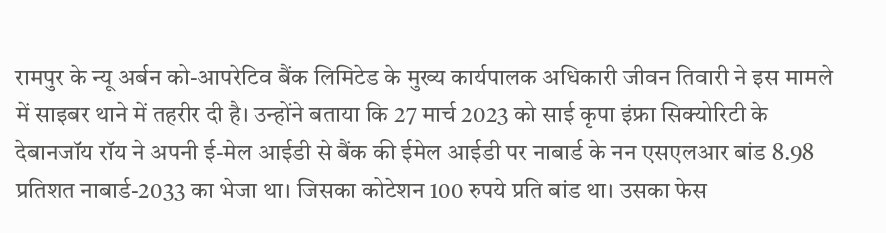रामपुर के न्यू अर्बन को-आपरेटिव बैंक लिमिटेड के मुख्य कार्यपालक अधिकारी जीवन तिवारी ने इस मामले में साइबर थाने में तहरीर दी है। उन्होंने बताया कि 27 मार्च 2023 को साई कृपा इंफ्रा सिक्योरिटी के देबानजॉय रॉय ने अपनी ई-मेल आईडी से बैंक की ईमेल आईडी पर नाबार्ड के नन एसएलआर बांड 8.98 प्रतिशत नाबार्ड-2033 का भेजा था। जिसका कोटेशन 100 रुपये प्रति बांड था। उसका फेस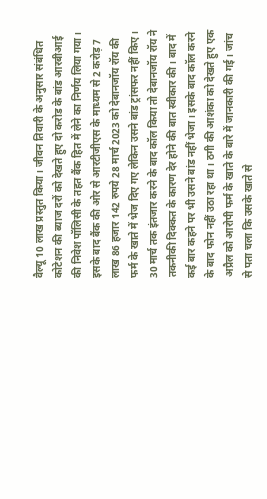वैल्यू 10 लाख प्रस्तुत किया। जीवन तिवारी के अनुसार संबंधित कोटेशन की ब्याज दरों को देखते हुए दो करोड के बांड आरबीआई की निवेश पॉलिसी के तहत बैंक हित में लेने का निर्णय लिया गया। इसके बाद बैंक की ओर से आरटीजीएस के माध्यम से 2 करोड़ 7 लाख 86 हजार 142 रुपये 28 मार्च 2023 को देबानजॉय रॉय की फर्म के खाते में भेज दिए गए लेकिन उसने बांड ट्रांसफर नहीं किए। 30 मार्च तक इंतजार करने के बाद कॉल किया तो देबानजॉय रॉय ने तकनीकी दिक्कत के कारण देर होने की बात स्वीकार की। बाद में कई बार कहने पर भी उसने बांड नहीं भेजा। इसके बाद कॉल करने के बाद फोन नहीं उठा रहा था। ठगी की आशंका को देखते हुए एक अप्रैल को आरोपी फर्म के खाते के बारे में जानकारी की गई। जांच से पता चला कि उसके खाते से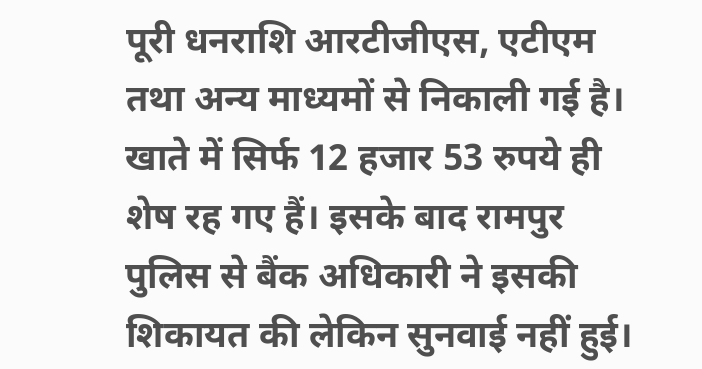पूरी धनराशि आरटीजीएस, एटीएम तथा अन्य माध्यमों से निकाली गई है।
खाते में सिर्फ 12 हजार 53 रुपये ही शेष रह गए हैं। इसके बाद रामपुर पुलिस से बैंक अधिकारी ने इसकी शिकायत की लेकिन सुनवाई नहीं हुई।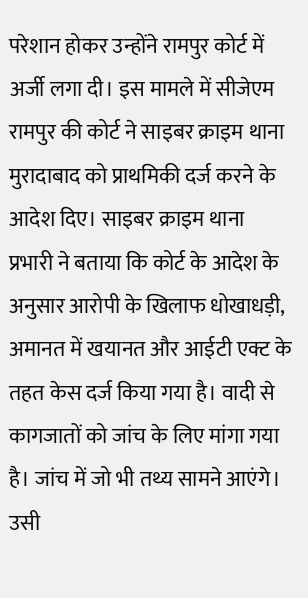परेशान होकर उन्होंने रामपुर कोर्ट में अर्जी लगा दी। इस मामले में सीजेएम रामपुर की कोर्ट ने साइबर क्राइम थाना मुरादाबाद को प्राथमिकी दर्ज करने के आदेश दिए। साइबर क्राइम थाना प्रभारी ने बताया कि कोर्ट के आदेश के अनुसार आरोपी के खिलाफ धोखाधड़ी, अमानत में खयानत और आईटी एक्ट के तहत केस दर्ज किया गया है। वादी से कागजातों को जांच के लिए मांगा गया है। जांच में जो भी तथ्य सामने आएंगे। उसी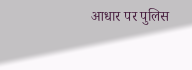आधार पर पुलिस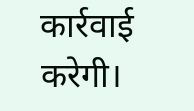कार्रवाई करेगी।